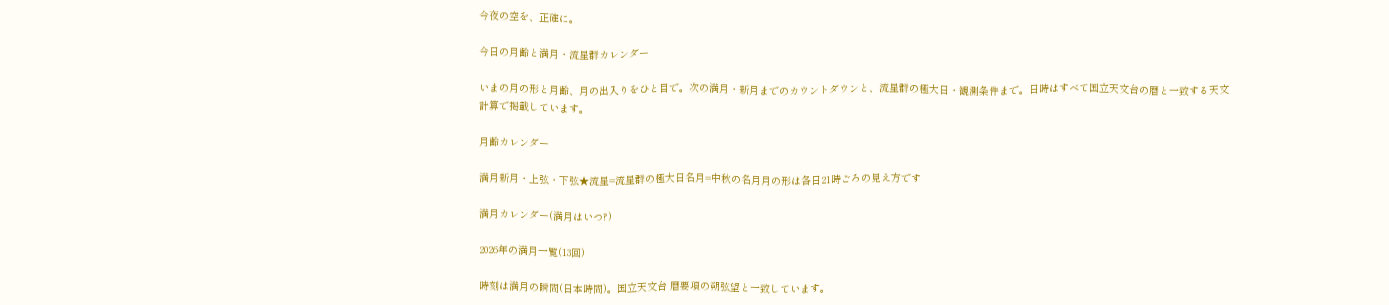今夜の空を、正確に。

今日の月齢と満月・流星群カレンダー

いまの月の形と月齢、月の出入りをひと目で。次の満月・新月までのカウントダウンと、流星群の極大日・観測条件まで。日時はすべて国立天文台の暦と一致する天文計算で掲載しています。

月齢カレンダー

満月新月・上弦・下弦★流星=流星群の極大日名月=中秋の名月月の形は各日21時ごろの見え方です

満月カレンダー(満月はいつ?)

2026年の満月一覧(13回)

時刻は満月の瞬間(日本時間)。国立天文台 暦要項の朔弦望と一致しています。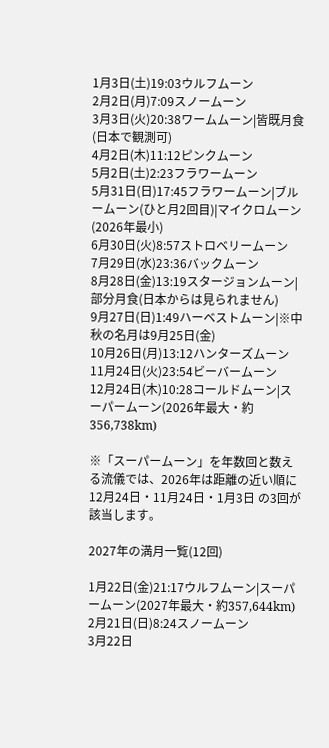1月3日(土)19:03ウルフムーン
2月2日(月)7:09スノームーン
3月3日(火)20:38ワームムーン|皆既月食(日本で観測可)
4月2日(木)11:12ピンクムーン
5月2日(土)2:23フラワームーン
5月31日(日)17:45フラワームーン|ブルームーン(ひと月2回目)|マイクロムーン(2026年最小)
6月30日(火)8:57ストロベリームーン
7月29日(水)23:36バックムーン
8月28日(金)13:19スタージョンムーン|部分月食(日本からは見られません)
9月27日(日)1:49ハーベストムーン|※中秋の名月は9月25日(金)
10月26日(月)13:12ハンターズムーン
11月24日(火)23:54ビーバームーン
12月24日(木)10:28コールドムーン|スーパームーン(2026年最大・約356,738km)

※「スーパームーン」を年数回と数える流儀では、2026年は距離の近い順に 12月24日・11月24日・1月3日 の3回が該当します。

2027年の満月一覧(12回)

1月22日(金)21:17ウルフムーン|スーパームーン(2027年最大・約357,644km)
2月21日(日)8:24スノームーン
3月22日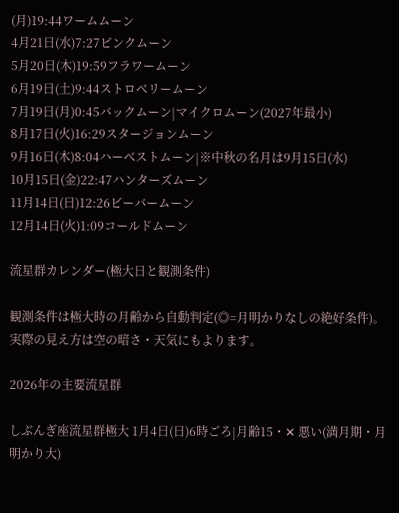(月)19:44ワームムーン
4月21日(水)7:27ピンクムーン
5月20日(木)19:59フラワームーン
6月19日(土)9:44ストロベリームーン
7月19日(月)0:45バックムーン|マイクロムーン(2027年最小)
8月17日(火)16:29スタージョンムーン
9月16日(木)8:04ハーベストムーン|※中秋の名月は9月15日(水)
10月15日(金)22:47ハンターズムーン
11月14日(日)12:26ビーバームーン
12月14日(火)1:09コールドムーン

流星群カレンダー(極大日と観測条件)

観測条件は極大時の月齢から自動判定(◎=月明かりなしの絶好条件)。実際の見え方は空の暗さ・天気にもよります。

2026年の主要流星群

しぶんぎ座流星群極大 1月4日(日)6時ごろ|月齢15・✕ 悪い(満月期・月明かり大)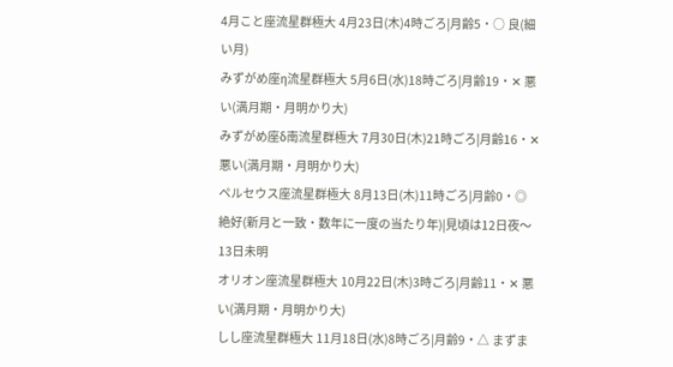4月こと座流星群極大 4月23日(木)4時ごろ|月齢5・○ 良(細い月)
みずがめ座η流星群極大 5月6日(水)18時ごろ|月齢19・✕ 悪い(満月期・月明かり大)
みずがめ座δ南流星群極大 7月30日(木)21時ごろ|月齢16・✕ 悪い(満月期・月明かり大)
ペルセウス座流星群極大 8月13日(木)11時ごろ|月齢0・◎ 絶好(新月と一致・数年に一度の当たり年)|見頃は12日夜〜13日未明
オリオン座流星群極大 10月22日(木)3時ごろ|月齢11・✕ 悪い(満月期・月明かり大)
しし座流星群極大 11月18日(水)8時ごろ|月齢9・△ まずま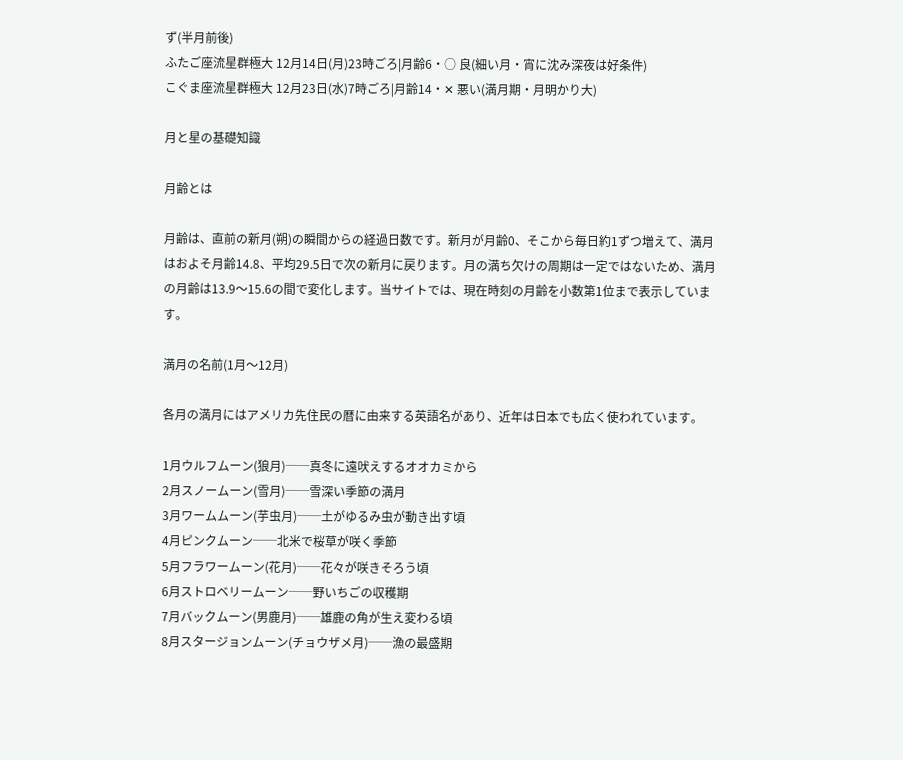ず(半月前後)
ふたご座流星群極大 12月14日(月)23時ごろ|月齢6・○ 良(細い月・宵に沈み深夜は好条件)
こぐま座流星群極大 12月23日(水)7時ごろ|月齢14・✕ 悪い(満月期・月明かり大)

月と星の基礎知識

月齢とは

月齢は、直前の新月(朔)の瞬間からの経過日数です。新月が月齢0、そこから毎日約1ずつ増えて、満月はおよそ月齢14.8、平均29.5日で次の新月に戻ります。月の満ち欠けの周期は一定ではないため、満月の月齢は13.9〜15.6の間で変化します。当サイトでは、現在時刻の月齢を小数第1位まで表示しています。

満月の名前(1月〜12月)

各月の満月にはアメリカ先住民の暦に由来する英語名があり、近年は日本でも広く使われています。

1月ウルフムーン(狼月)──真冬に遠吠えするオオカミから
2月スノームーン(雪月)──雪深い季節の満月
3月ワームムーン(芋虫月)──土がゆるみ虫が動き出す頃
4月ピンクムーン──北米で桜草が咲く季節
5月フラワームーン(花月)──花々が咲きそろう頃
6月ストロベリームーン──野いちごの収穫期
7月バックムーン(男鹿月)──雄鹿の角が生え変わる頃
8月スタージョンムーン(チョウザメ月)──漁の最盛期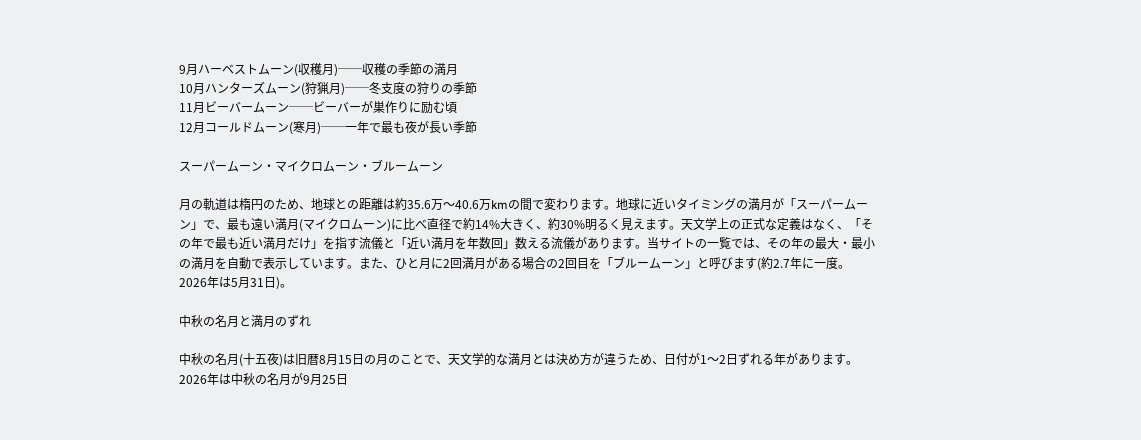9月ハーベストムーン(収穫月)──収穫の季節の満月
10月ハンターズムーン(狩猟月)──冬支度の狩りの季節
11月ビーバームーン──ビーバーが巣作りに励む頃
12月コールドムーン(寒月)──一年で最も夜が長い季節

スーパームーン・マイクロムーン・ブルームーン

月の軌道は楕円のため、地球との距離は約35.6万〜40.6万kmの間で変わります。地球に近いタイミングの満月が「スーパームーン」で、最も遠い満月(マイクロムーン)に比べ直径で約14%大きく、約30%明るく見えます。天文学上の正式な定義はなく、「その年で最も近い満月だけ」を指す流儀と「近い満月を年数回」数える流儀があります。当サイトの一覧では、その年の最大・最小の満月を自動で表示しています。また、ひと月に2回満月がある場合の2回目を「ブルームーン」と呼びます(約2.7年に一度。2026年は5月31日)。

中秋の名月と満月のずれ

中秋の名月(十五夜)は旧暦8月15日の月のことで、天文学的な満月とは決め方が違うため、日付が1〜2日ずれる年があります。2026年は中秋の名月が9月25日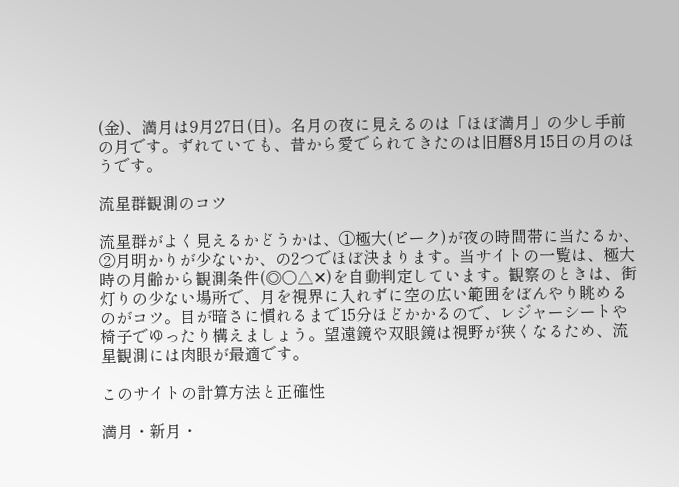(金)、満月は9月27日(日)。名月の夜に見えるのは「ほぼ満月」の少し手前の月です。ずれていても、昔から愛でられてきたのは旧暦8月15日の月のほうです。

流星群観測のコツ

流星群がよく見えるかどうかは、①極大(ピーク)が夜の時間帯に当たるか、②月明かりが少ないか、の2つでほぼ決まります。当サイトの一覧は、極大時の月齢から観測条件(◎○△✕)を自動判定しています。観察のときは、街灯りの少ない場所で、月を視界に入れずに空の広い範囲をぼんやり眺めるのがコツ。目が暗さに慣れるまで15分ほどかかるので、レジャーシートや椅子でゆったり構えましょう。望遠鏡や双眼鏡は視野が狭くなるため、流星観測には肉眼が最適です。

このサイトの計算方法と正確性

満月・新月・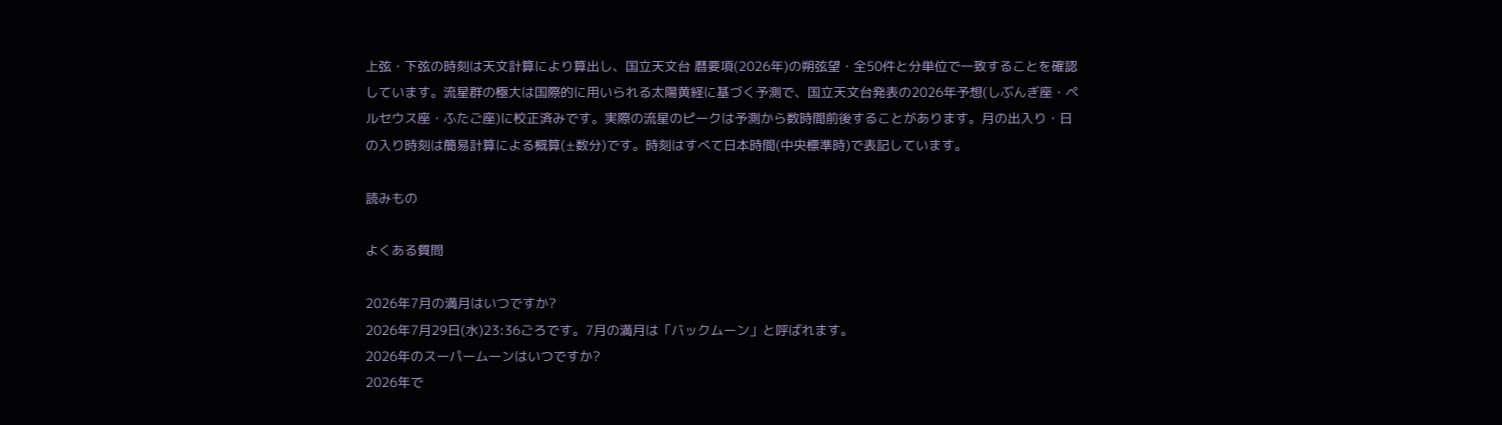上弦・下弦の時刻は天文計算により算出し、国立天文台 暦要項(2026年)の朔弦望・全50件と分単位で一致することを確認しています。流星群の極大は国際的に用いられる太陽黄経に基づく予測で、国立天文台発表の2026年予想(しぶんぎ座・ペルセウス座・ふたご座)に校正済みです。実際の流星のピークは予測から数時間前後することがあります。月の出入り・日の入り時刻は簡易計算による概算(±数分)です。時刻はすべて日本時間(中央標準時)で表記しています。

読みもの

よくある質問

2026年7月の満月はいつですか?
2026年7月29日(水)23:36ごろです。7月の満月は「バックムーン」と呼ばれます。
2026年のスーパームーンはいつですか?
2026年で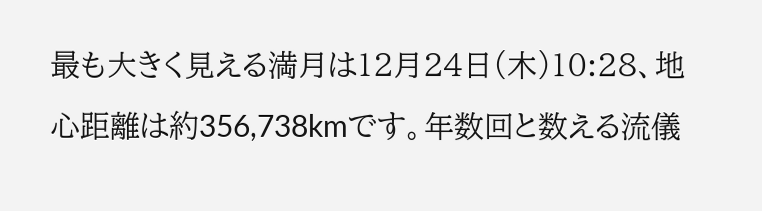最も大きく見える満月は12月24日(木)10:28、地心距離は約356,738kmです。年数回と数える流儀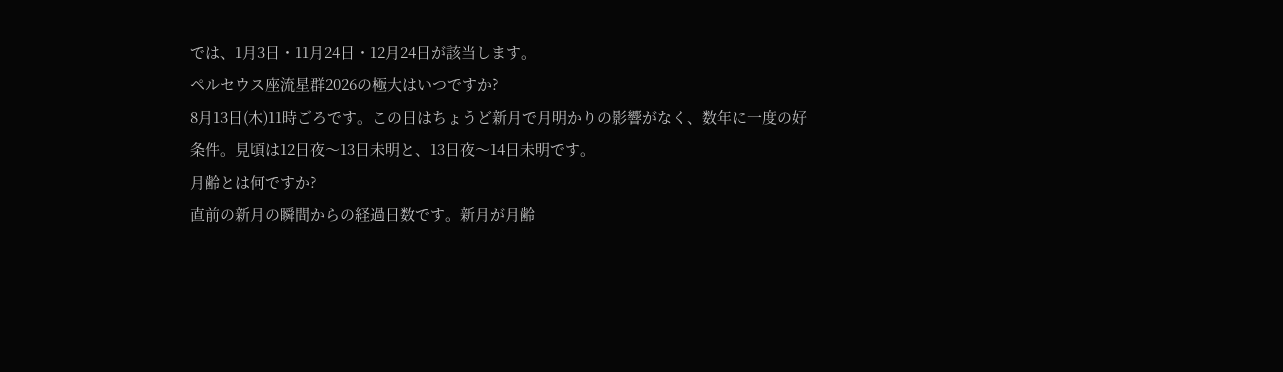では、1月3日・11月24日・12月24日が該当します。
ペルセウス座流星群2026の極大はいつですか?
8月13日(木)11時ごろです。この日はちょうど新月で月明かりの影響がなく、数年に一度の好条件。見頃は12日夜〜13日未明と、13日夜〜14日未明です。
月齢とは何ですか?
直前の新月の瞬間からの経過日数です。新月が月齢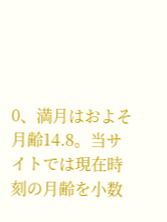0、満月はおよそ月齢14.8。当サイトでは現在時刻の月齢を小数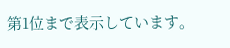第1位まで表示しています。